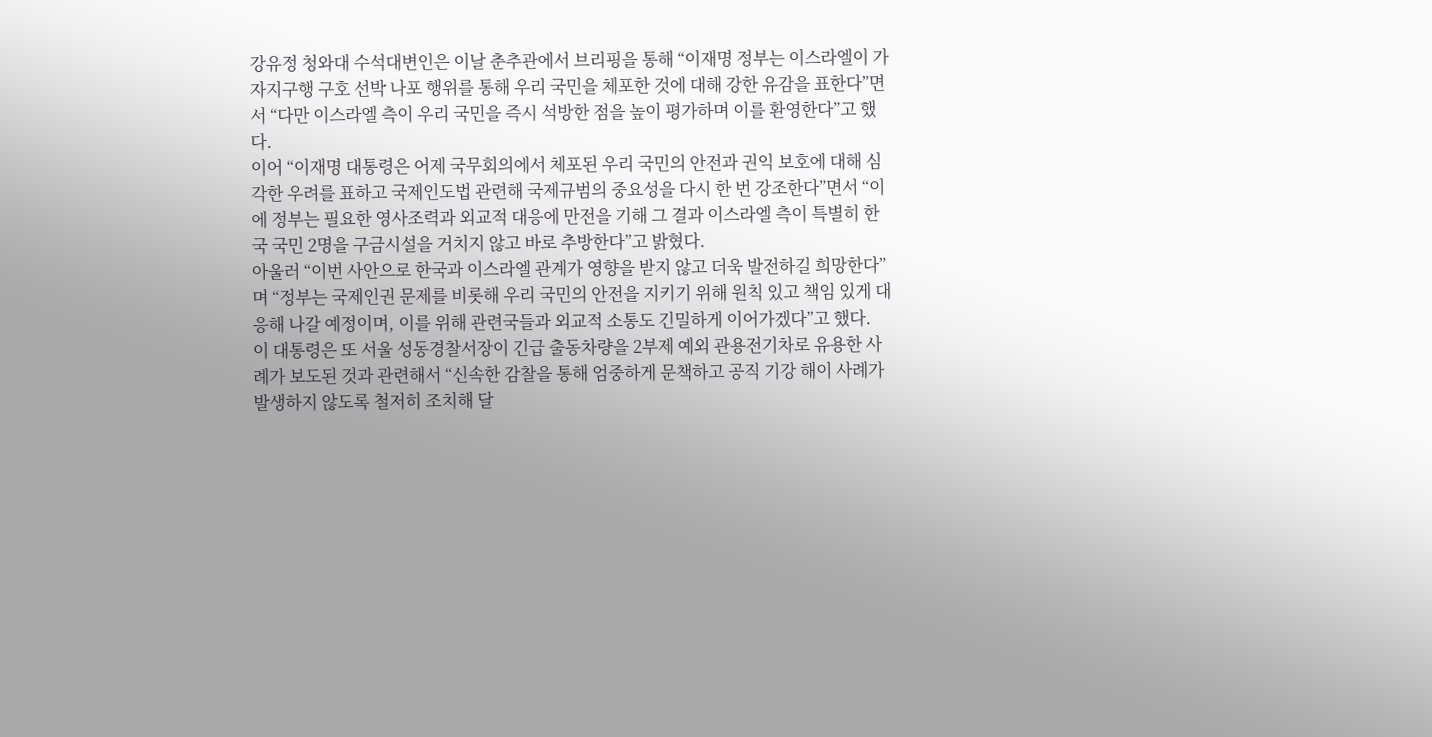강유정 청와대 수석대변인은 이날 춘추관에서 브리핑을 통해 “이재명 정부는 이스라엘이 가자지구행 구호 선박 나포 행위를 통해 우리 국민을 체포한 것에 대해 강한 유감을 표한다”면서 “다만 이스라엘 측이 우리 국민을 즉시 석방한 점을 높이 평가하며 이를 환영한다”고 했다.
이어 “이재명 대통령은 어제 국무회의에서 체포된 우리 국민의 안전과 권익 보호에 대해 심각한 우려를 표하고 국제인도법 관련해 국제규범의 중요성을 다시 한 번 강조한다”면서 “이에 정부는 필요한 영사조력과 외교적 대응에 만전을 기해 그 결과 이스라엘 측이 특별히 한국 국민 2명을 구금시설을 거치지 않고 바로 추방한다”고 밝혔다.
아울러 “이번 사안으로 한국과 이스라엘 관계가 영향을 받지 않고 더욱 발전하길 희망한다”며 “정부는 국제인권 문제를 비롯해 우리 국민의 안전을 지키기 위해 원칙 있고 책임 있게 대응해 나갈 예정이며, 이를 위해 관련국들과 외교적 소통도 긴밀하게 이어가겠다”고 했다.
이 대통령은 또 서울 성동경찰서장이 긴급 출동차량을 2부제 예외 관용전기차로 유용한 사례가 보도된 것과 관련해서 “신속한 감찰을 통해 엄중하게 문책하고 공직 기강 해이 사례가 발생하지 않도록 철저히 조치해 달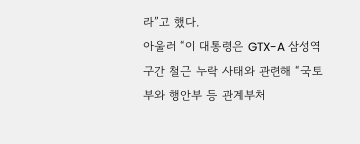라”고 했다.
아울러 “이 대통령은 GTX-A 삼성역 구간 철근 누락 사태와 관련해 “국토부와 행안부 등 관계부처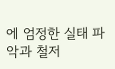에 엄정한 실태 파악과 철저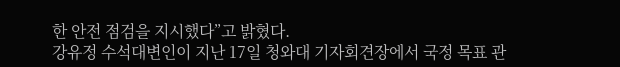한 안전 점검을 지시했다”고 밝혔다.
강유정 수석대변인이 지난 17일 청와대 기자회견장에서 국정 목표 관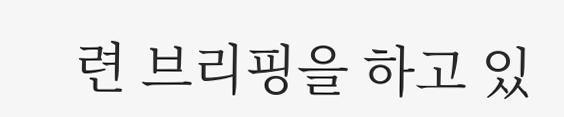련 브리핑을 하고 있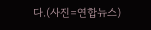다.(사진=연합뉴스)